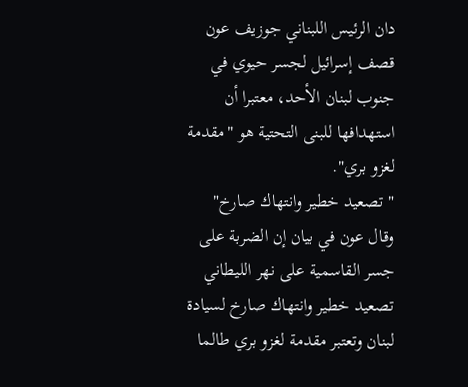دان الرئيس اللبناني جوزيف عون قصف إسرائيل لجسر حيوي في جنوب لبنان الأحد، معتبرا أن استهدافها للبنى التحتية هو "مقدمة لغزو بري".
" تصعيد خطير وانتهاك صارخ"
وقال عون في بيان إن الضربة على جسر القاسمية على نهر الليطاني تصعيد خطير وانتهاك صارخ لسيادة لبنان وتعتبر مقدمة لغزو بري طالما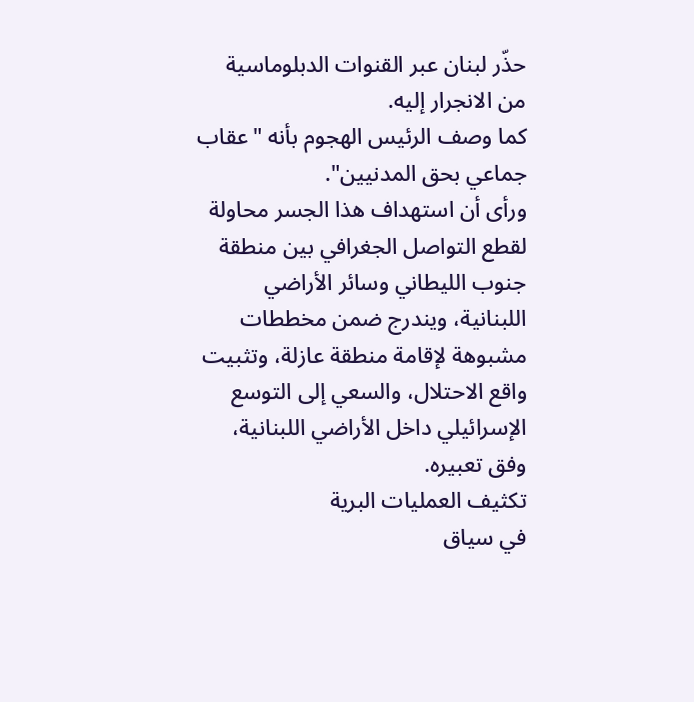حذّر لبنان عبر القنوات الدبلوماسية من الانجرار إليه.
كما وصف الرئيس الهجوم بأنه "عقاب جماعي بحق المدنيين".
ورأى أن استهداف هذا الجسر محاولة لقطع التواصل الجغرافي بين منطقة جنوب الليطاني وسائر الأراضي اللبنانية، ويندرج ضمن مخططات مشبوهة لإقامة منطقة عازلة، وتثبيت واقع الاحتلال، والسعي إلى التوسع الإسرائيلي داخل الأراضي اللبنانية، وفق تعبيره.
تكثيف العمليات البرية
في سياق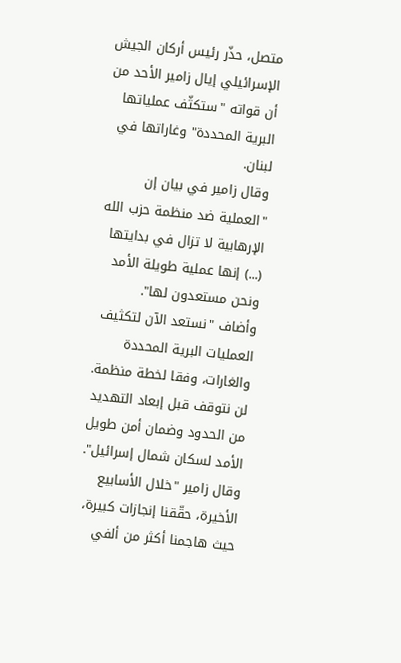متصل، حذّر رئيس أركان الجيش الإسرائيلي إيال زامير الأحد من أن قواته "ستكثّف عملياتها البرية المحددة" وغاراتها في لبنان.
وقال زامير في بيان إن "العملية ضد منظمة حزب الله الإرهابية لا تزال في بدايتها (...) إنها عملية طويلة الأمد ونحن مستعدون لها".
وأضاف "نستعد الآن لتكثيف العمليات البرية المحددة والغارات، وفقا لخطة منظمة. لن نتوقف قبل إبعاد التهديد من الحدود وضمان أمن طويل الأمد لسكان شمال إسرائيل".
وقال زامير "خلال الأسابيع الأخيرة، حقّقنا إنجازات كبيرة، حيث هاجمنا أكثر من ألفي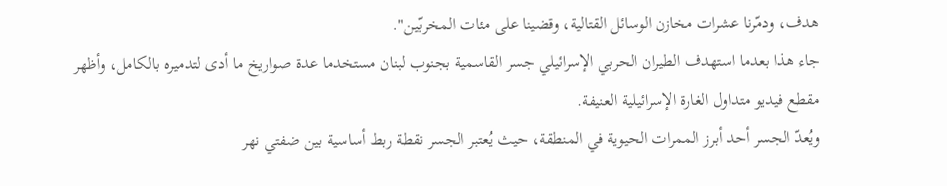هدف، ودمّرنا عشرات مخازن الوسائل القتالية، وقضينا على مئات المخربّين".
جاء هذا بعدما استهدف الطيران الحربي الإسرائيلي جسر القاسمية بجنوب لبنان مستخدما عدة صواريخ ما أدى لتدميره بالكامل، وأظهر مقطع فيديو متداول الغارة الإسرائيلية العنيفة.
ويُعدّ الجسر أحد أبرز الممرات الحيوية في المنطقة، حيث يُعتبر الجسر نقطة ربط أساسية بين ضفتي نهر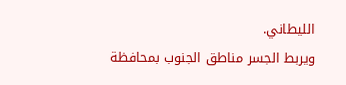الليطاني.
ويربط الجسر مناطق الجنوب بمحافظة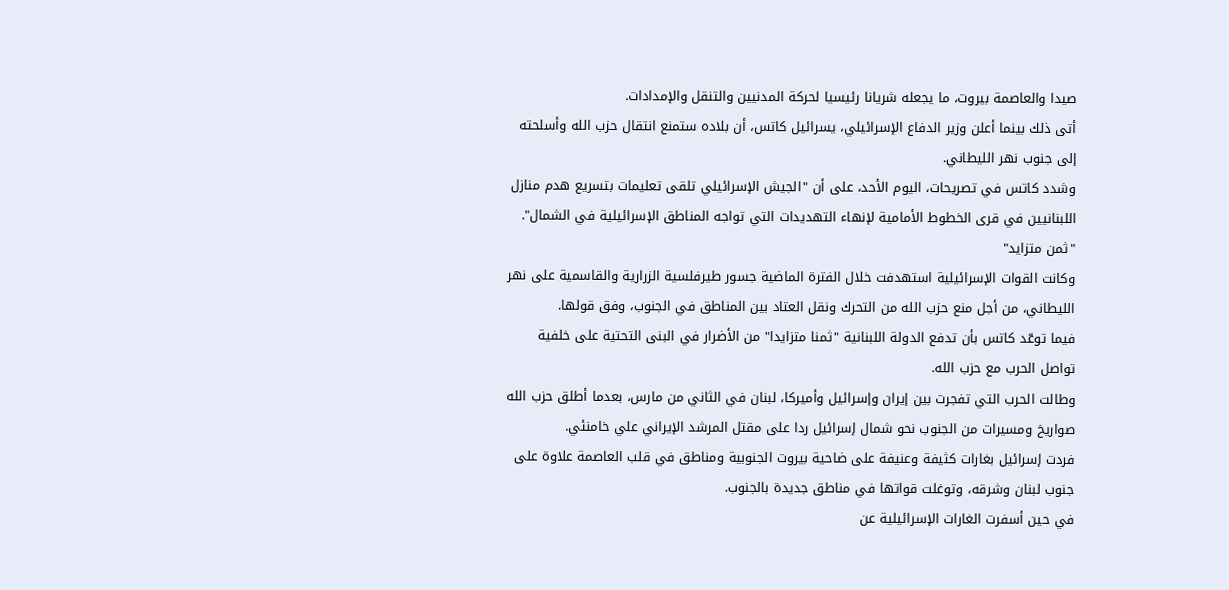صيدا والعاصمة بيروت، ما يجعله شريانا رئيسيا لحركة المدنيين والتنقل والإمدادات.
أتى ذلك بينما أعلن وزير الدفاع الإسرائيلي، يسرائيل كاتس، أن بلاده ستمنع انتقال حزب الله وأسلحته إلى جنوب نهر الليطاني.
وشدد كاتس في تصريحات، اليوم الأحد، على أن "الجيش الإسرائيلي تلقى تعليمات بتسريع هدم منازل اللبنانيين في قرى الخطوط الأمامية لإنهاء التهديدات التي تواجه المناطق الإسرائيلية في الشمال".
"ثمن متزايد"
وكانت القوات الإسرائيلية استهدفت خلال الفترة الماضية جسور طيرفلسية الزرارية والقاسمية على نهر الليطاني، من أجل منع حزب الله من التحرك ونقل العتاد بين المناطق في الجنوب، وفق قولها.
فيما توعّد كاتس بأن تدفع الدولة اللبنانية "ثمنا متزايدا" من الأضرار في البنى التحتية على خلفية تواصل الحرب مع حزب الله.
وطالت الحرب التي تفجرت بين إيران وإسرائيل وأميركا، لبنان في الثاني من مارس، بعدما أطلق حزب الله صواريخ ومسيرات من الجنوب نحو شمال إسرائيل ردا على مقتل المرشد الإيراني علي خامنئي.
فردت إسرائيل بغارات كثيفة وعنيفة على ضاحية بيروت الجنوبية ومناطق في قلب العاصمة علاوة على جنوب لبنان وشرقه، وتوغلت قواتها في مناطق جديدة بالجنوب.
في حين أسفرت الغارات الإسرائيلية عن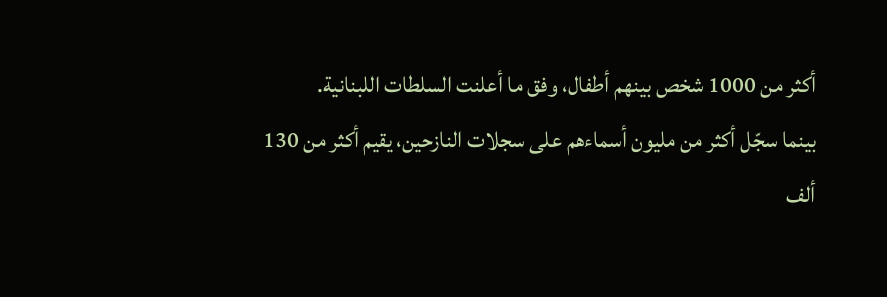أكثر من 1000 شخص بينهم أطفال، وفق ما أعلنت السلطات اللبنانية.
بينما سجّل أكثر من مليون أسماءهم على سجلات النازحين، يقيم أكثر من 130 ألف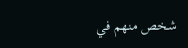شخص منهم في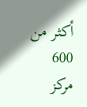أكثر من 600 مركز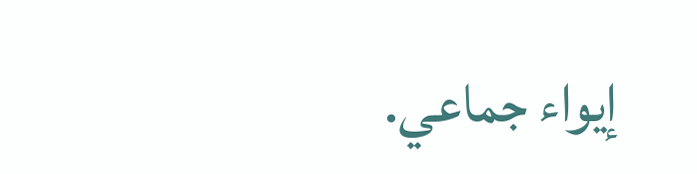إيواء جماعي.